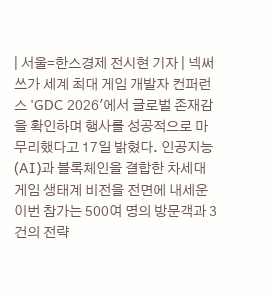| 서울=한스경제 전시현 기자 | 넥써쓰가 세계 최대 게임 개발자 컨퍼런스 'GDC 2026'에서 글로벌 존재감을 확인하며 행사를 성공적으로 마무리했다고 17일 밝혔다. 인공지능(AI)과 블록체인을 결합한 차세대 게임 생태계 비전을 전면에 내세운 이번 참가는 500여 명의 방문객과 3건의 전략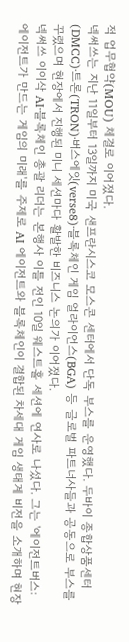적 업무협약(MOU) 체결로 이어졌다.
넥써쓰는 지난 11일부터 13일까지 미국 샌프란시스코 모스콘 센터에서 단독 부스를 운영했다. 두바이 종합상품센터(DMCC)·트론(TRON)·버스에잇(verse8)·블록체인 게임 얼라이언스(BGA) 등 글로벌 파트너사들과 공동으로 부스를 꾸렸으며 현장에서 진행된 미니 세션마다 활발한 비즈니스 논의가 이어졌다.
넥써쓰 이이삭 AI·블록체인 총괄 리더는 본행사 이틀 전인 10일 웨스트홀 세션에 연사로 나섰다. 그는 '에이전트버스: 에이전트가 만드는 게임의 미래'를 주제로 AI 에이전트와 블록체인이 결합된 차세대 게임 생태계 비전을 소개하며 현장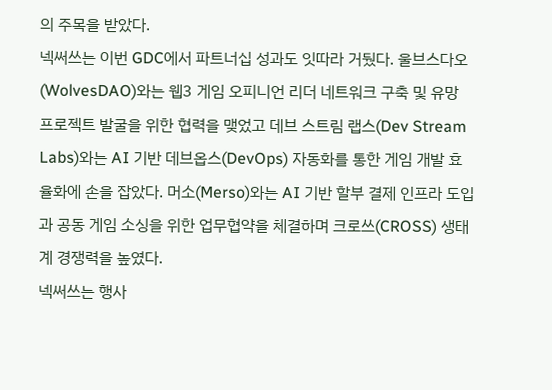의 주목을 받았다.
넥써쓰는 이번 GDC에서 파트너십 성과도 잇따라 거뒀다. 울브스다오(WolvesDAO)와는 웹3 게임 오피니언 리더 네트워크 구축 및 유망 프로젝트 발굴을 위한 협력을 맺었고 데브 스트림 랩스(Dev Stream Labs)와는 AI 기반 데브옵스(DevOps) 자동화를 통한 게임 개발 효율화에 손을 잡았다. 머소(Merso)와는 AI 기반 할부 결제 인프라 도입과 공동 게임 소싱을 위한 업무협약을 체결하며 크로쓰(CROSS) 생태계 경쟁력을 높였다.
넥써쓰는 행사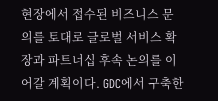현장에서 접수된 비즈니스 문의를 토대로 글로벌 서비스 확장과 파트너십 후속 논의를 이어갈 계획이다. GDC에서 구축한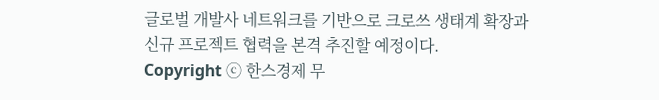글로벌 개발사 네트워크를 기반으로 크로쓰 생태계 확장과 신규 프로젝트 협력을 본격 추진할 예정이다.
Copyright ⓒ 한스경제 무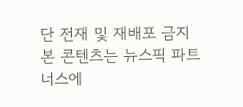단 전재 및 재배포 금지
본 콘텐츠는 뉴스픽 파트너스에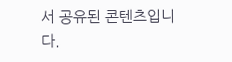서 공유된 콘텐츠입니다.